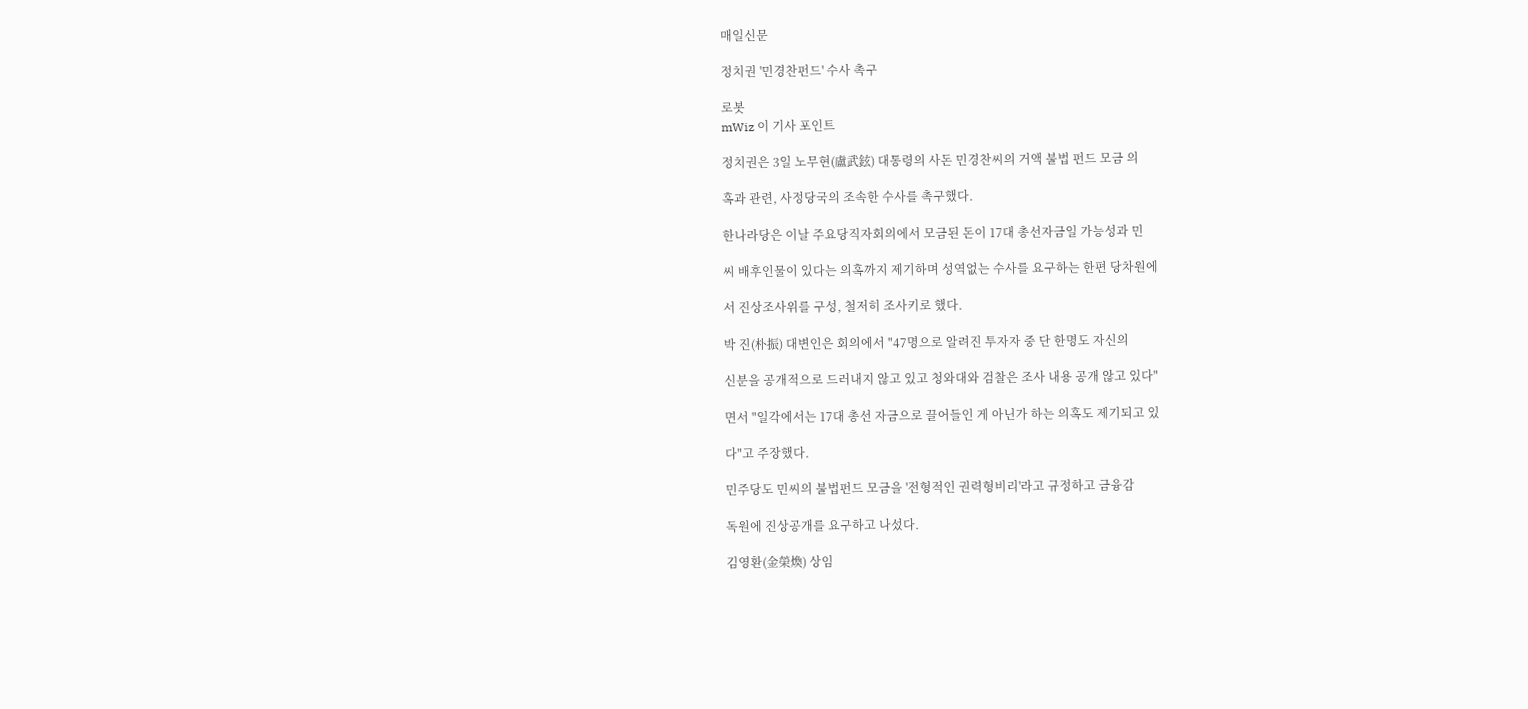매일신문

정치권 '민경찬펀드' 수사 촉구

로봇
mWiz 이 기사 포인트

정치권은 3일 노무현(盧武鉉) 대통령의 사돈 민경찬씨의 거액 불법 펀드 모금 의

혹과 관련, 사정당국의 조속한 수사를 촉구했다.

한나라당은 이날 주요당직자회의에서 모금된 돈이 17대 총선자금일 가능성과 민

씨 배후인물이 있다는 의혹까지 제기하며 성역없는 수사를 요구하는 한편 당차원에

서 진상조사위를 구성, 철저히 조사키로 했다.

박 진(朴振) 대변인은 회의에서 "47명으로 알려진 투자자 중 단 한명도 자신의

신분을 공개적으로 드러내지 않고 있고 청와대와 검찰은 조사 내용 공개 않고 있다"

면서 "일각에서는 17대 총선 자금으로 끌어들인 게 아닌가 하는 의혹도 제기되고 있

다"고 주장했다.

민주당도 민씨의 불법펀드 모금을 '전형적인 권력형비리'라고 규정하고 금융감

독원에 진상공개를 요구하고 나섰다.

김영환(金榮煥) 상임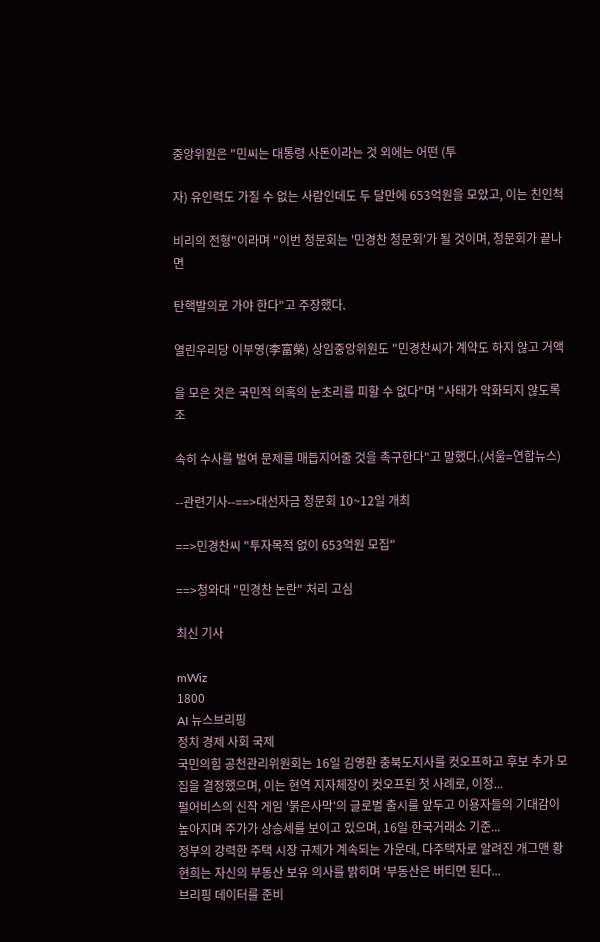중앙위원은 "민씨는 대통령 사돈이라는 것 외에는 어떤 (투

자) 유인력도 가질 수 없는 사람인데도 두 달만에 653억원을 모았고, 이는 친인척

비리의 전형"이라며 "이번 청문회는 '민경찬 청문회'가 될 것이며, 청문회가 끝나면

탄핵발의로 가야 한다"고 주장했다.

열린우리당 이부영(李富榮) 상임중앙위원도 "민경찬씨가 계약도 하지 않고 거액

을 모은 것은 국민적 의혹의 눈초리를 피할 수 없다"며 "사태가 악화되지 않도록 조

속히 수사를 벌여 문제를 매듭지어줄 것을 촉구한다"고 말했다.(서울=연합뉴스)

--관련기사--==>대선자금 청문회 10~12일 개최

==>민경찬씨 "투자목적 없이 653억원 모집"

==>청와대 "민경찬 논란" 처리 고심

최신 기사

mWiz
1800
AI 뉴스브리핑
정치 경제 사회 국제
국민의힘 공천관리위원회는 16일 김영환 충북도지사를 컷오프하고 후보 추가 모집을 결정했으며, 이는 현역 지자체장이 컷오프된 첫 사례로, 이정...
펄어비스의 신작 게임 '붉은사막'의 글로벌 출시를 앞두고 이용자들의 기대감이 높아지며 주가가 상승세를 보이고 있으며, 16일 한국거래소 기준...
정부의 강력한 주택 시장 규제가 계속되는 가운데, 다주택자로 알려진 개그맨 황현희는 자신의 부동산 보유 의사를 밝히며 '부동산은 버티면 된다...
브리핑 데이터를 준비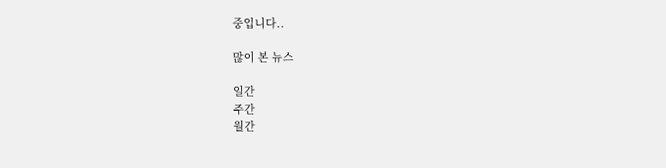중입니다..

많이 본 뉴스

일간
주간
월간